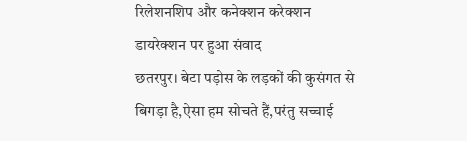रिलेशनशिप और कनेक्शन करेक्शन डायरेक्शन पर हुआ संवाद
छतरपुर। बेटा पड़ोस के लड़कों की कुसंगत से बिगड़ा है,ऐसा हम सोचते हैं,परंतु सच्चाई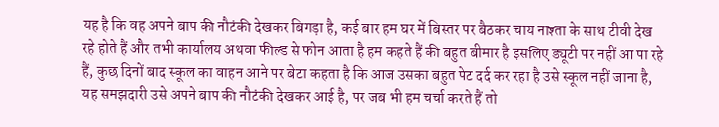यह है कि वह अपने बाप की नौटंकी देखकर बिगड़ा है, कई बार हम घर में बिस्तर पर बैठकर चाय नाश्ता के साथ टीवी देख रहे होते हैं और तभी कार्यालय अथवा फील्ड से फोन आता है हम कहते हैं की बहुत बीमार है इसलिए ड्यूटी पर नहीं आ पा रहे हैं, कुछ दिनों बाद स्कूल का वाहन आने पर बेटा कहता है कि आज उसका बहुत पेट दर्द कर रहा है उसे स्कूल नहीं जाना है, यह समझदारी उसे अपने बाप की नौटंकी देखकर आई है, पर जब भी हम चर्चा करते हैं तो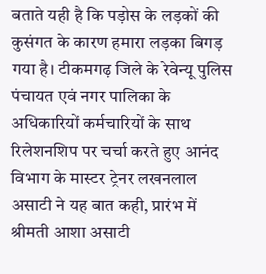बताते यही है कि पड़ोस के लड़कों की कुसंगत के कारण हमारा लड़का बिगड़ गया है। टीकमगढ़ जिले के रेवेन्यू पुलिस पंचायत एवं नगर पालिका के अधिकारियों कर्मचारियों के साथ रिलेशनशिप पर चर्चा करते हुए आनंद विभाग के मास्टर ट्रेनर लखनलाल असाटी ने यह बात कही, प्रारंभ में श्रीमती आशा असाटी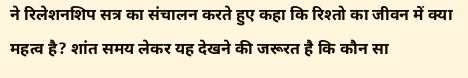ने रिलेशनशिप सत्र का संचालन करते हुए कहा कि रिश्तो का जीवन में क्या महत्व है? शांत समय लेकर यह देखने की जरूरत है कि कौन सा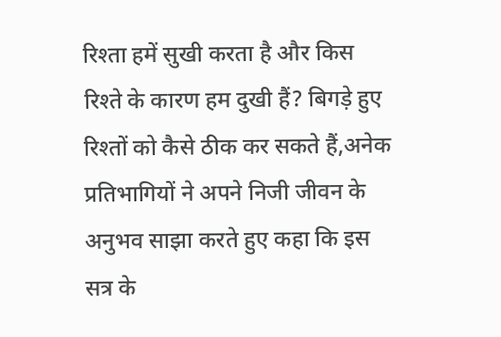रिश्ता हमें सुखी करता है और किस रिश्ते के कारण हम दुखी हैं? बिगड़े हुए रिश्तों को कैसे ठीक कर सकते हैं,अनेक प्रतिभागियों ने अपने निजी जीवन के अनुभव साझा करते हुए कहा कि इस सत्र के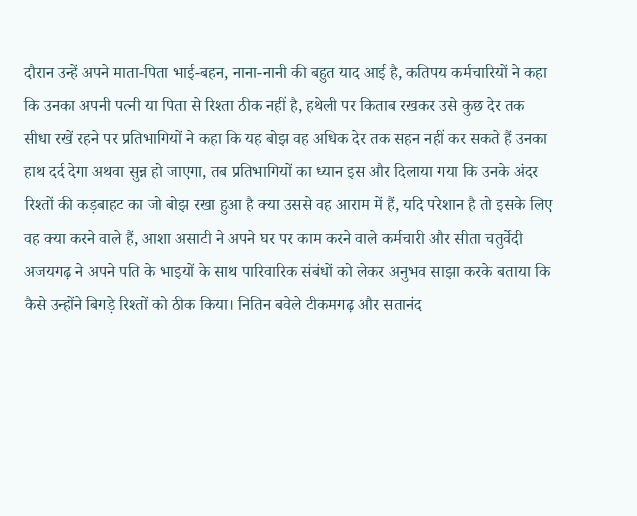दौरान उन्हें अपने माता-पिता भाई-बहन, नाना-नानी की बहुत याद आई है, कतिपय कर्मचारियों ने कहा कि उनका अपनी पत्नी या पिता से रिश्ता ठीक नहीं है, हथेली पर किताब रखकर उसे कुछ देर तक सीधा रखें रहने पर प्रतिभागियों ने कहा कि यह बोझ वह अधिक देर तक सहन नहीं कर सकते हैं उनका हाथ दर्द देगा अथवा सुन्न हो जाएगा, तब प्रतिभागियों का ध्यान इस और दिलाया गया कि उनके अंदर रिश्तों की कड़बाहट का जो बोझ रखा हुआ है क्या उससे वह आराम में हैं, यदि परेशान है तो इसके लिए वह क्या करने वाले हैं, आशा असाटी ने अपने घर पर काम करने वाले कर्मचारी और सीता चतुर्वेदी अजयगढ़ ने अपने पति के भाइयों के साथ पारिवारिक संबंधों को लेकर अनुभव साझा करके बताया कि कैसे उन्होंने बिगड़े रिश्तों को ठीक किया। नितिन बवेले टीकमगढ़ और सतानंद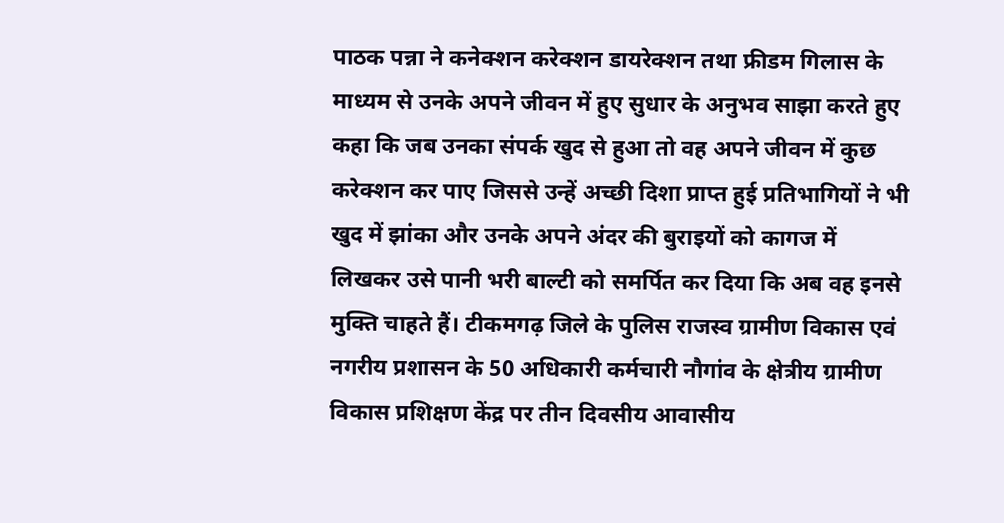पाठक पन्ना ने कनेक्शन करेक्शन डायरेक्शन तथा फ्रीडम गिलास के माध्यम से उनके अपने जीवन में हुए सुधार के अनुभव साझा करते हुए कहा कि जब उनका संपर्क खुद से हुआ तो वह अपने जीवन में कुछ करेक्शन कर पाए जिससे उन्हें अच्छी दिशा प्राप्त हुई प्रतिभागियों ने भी खुद में झांका और उनके अपने अंदर की बुराइयों को कागज में लिखकर उसे पानी भरी बाल्टी को समर्पित कर दिया कि अब वह इनसे मुक्ति चाहते हैं। टीकमगढ़ जिले के पुलिस राजस्व ग्रामीण विकास एवं नगरीय प्रशासन के 50 अधिकारी कर्मचारी नौगांव के क्षेत्रीय ग्रामीण विकास प्रशिक्षण केंद्र पर तीन दिवसीय आवासीय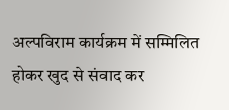अल्पविराम कार्यक्रम में सम्मिलित होकर खुद से संवाद कर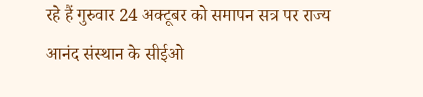रहे हैं गुरुवार 24 अक्टूबर को समापन सत्र पर राज्य आनंद संस्थान के सीईओ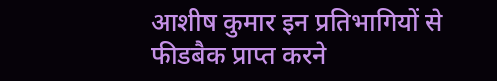आशीष कुमार इन प्रतिभागियों से फीडबैक प्राप्त करने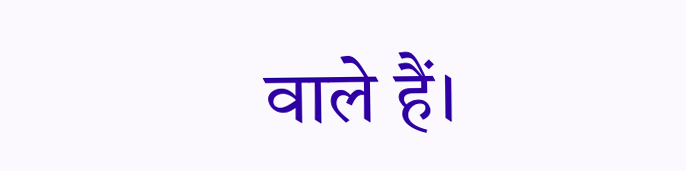वाले हैं।